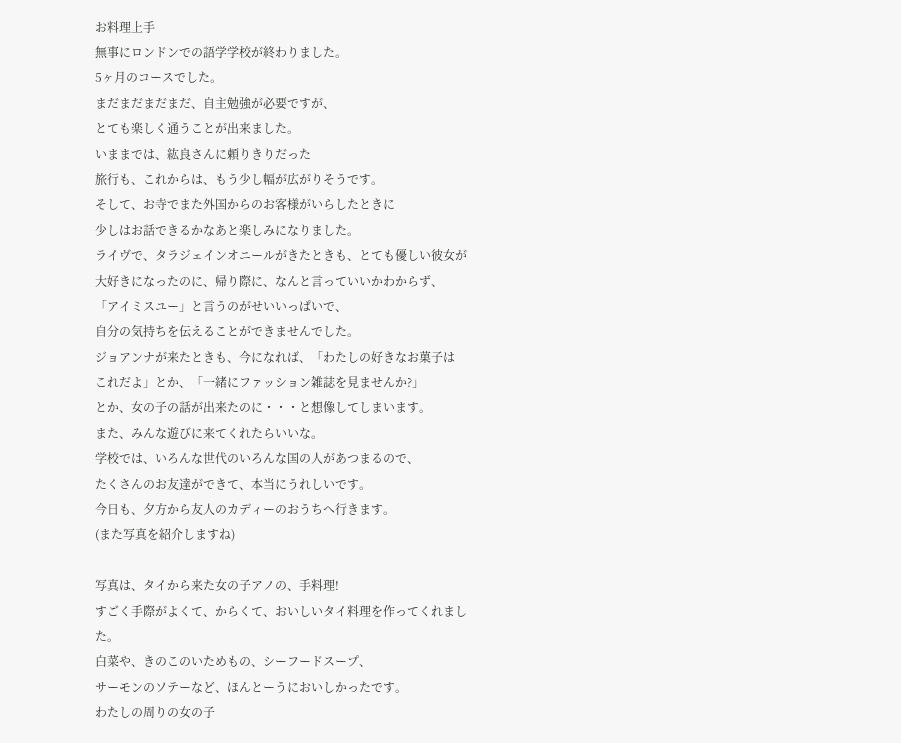お料理上手
無事にロンドンでの語学学校が終わりました。
5ヶ月のコースでした。
まだまだまだまだ、自主勉強が必要ですが、
とても楽しく通うことが出来ました。
いままでは、紘良さんに頼りきりだった
旅行も、これからは、もう少し幅が広がりそうです。
そして、お寺でまた外国からのお客様がいらしたときに
少しはお話できるかなあと楽しみになりました。
ライヴで、タラジェインオニールがきたときも、とても優しい彼女が
大好きになったのに、帰り際に、なんと言っていいかわからず、
「アイミスユー」と言うのがせいいっぱいで、
自分の気持ちを伝えることができませんでした。
ジョアンナが来たときも、今になれば、「わたしの好きなお菓子は
これだよ」とか、「一緒にファッション雑誌を見ませんか?」
とか、女の子の話が出来たのに・・・と想像してしまいます。
また、みんな遊びに来てくれたらいいな。
学校では、いろんな世代のいろんな国の人があつまるので、
たくさんのお友達ができて、本当にうれしいです。
今日も、夕方から友人のカディーのおうちへ行きます。
(また写真を紹介しますね)

写真は、タイから来た女の子アノの、手料理!
すごく手際がよくて、からくて、おいしいタイ料理を作ってくれました。
白菜や、きのこのいためもの、シーフードスープ、
サーモンのソテーなど、ほんとーうにおいしかったです。
わたしの周りの女の子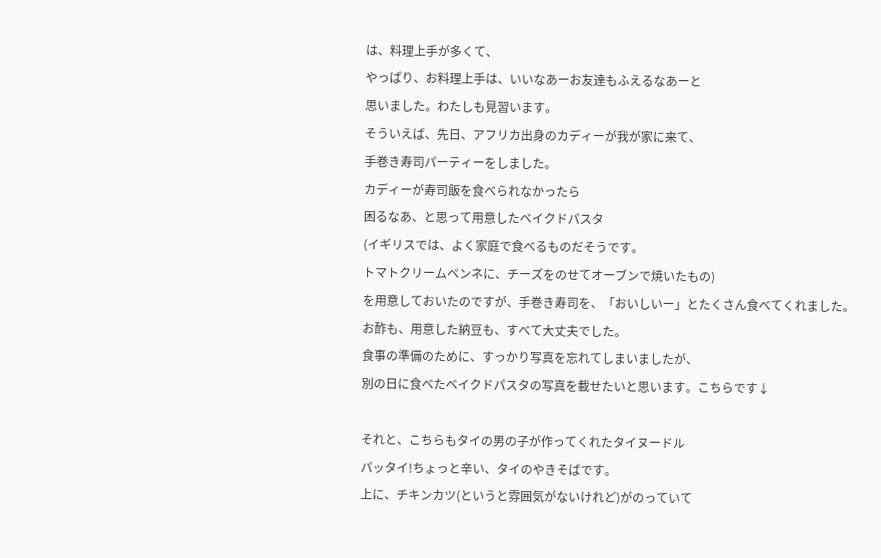は、料理上手が多くて、
やっぱり、お料理上手は、いいなあーお友達もふえるなあーと
思いました。わたしも見習います。
そういえば、先日、アフリカ出身のカディーが我が家に来て、
手巻き寿司パーティーをしました。
カディーが寿司飯を食べられなかったら
困るなあ、と思って用意したベイクドパスタ
(イギリスでは、よく家庭で食べるものだそうです。
トマトクリームペンネに、チーズをのせてオーブンで焼いたもの)
を用意しておいたのですが、手巻き寿司を、「おいしいー」とたくさん食べてくれました。
お酢も、用意した納豆も、すべて大丈夫でした。
食事の準備のために、すっかり写真を忘れてしまいましたが、
別の日に食べたベイクドパスタの写真を載せたいと思います。こちらです↓

それと、こちらもタイの男の子が作ってくれたタイヌードル
パッタイ!ちょっと辛い、タイのやきそばです。
上に、チキンカツ(というと雰囲気がないけれど)がのっていて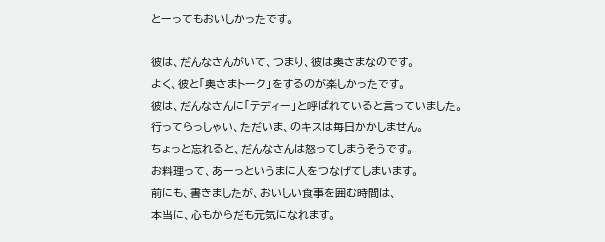とーってもおいしかったです。

彼は、だんなさんがいて、つまり、彼は奥さまなのです。
よく、彼と「奥さまトーク」をするのが楽しかったです。
彼は、だんなさんに「テディー」と呼ばれていると言っていました。
行ってらっしゃい、ただいま、のキスは毎日かかしません。
ちょっと忘れると、だんなさんは怒ってしまうそうです。
お料理って、あーっというまに人をつなげてしまいます。
前にも、書きましたが、おいしい食事を囲む時間は、
本当に、心もからだも元気になれます。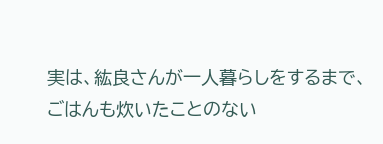実は、紘良さんが一人暮らしをするまで、
ごはんも炊いたことのない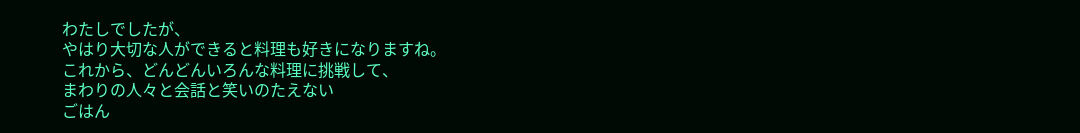わたしでしたが、
やはり大切な人ができると料理も好きになりますね。
これから、どんどんいろんな料理に挑戦して、
まわりの人々と会話と笑いのたえない
ごはん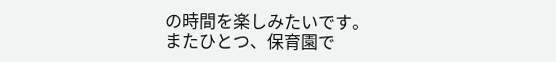の時間を楽しみたいです。
またひとつ、保育園で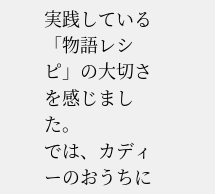実践している
「物語レシピ」の大切さを感じました。
では、カディーのおうちに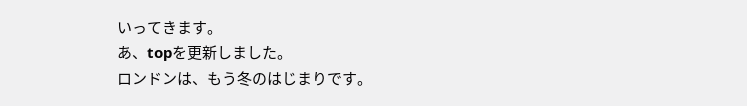いってきます。
あ、topを更新しました。
ロンドンは、もう冬のはじまりです。